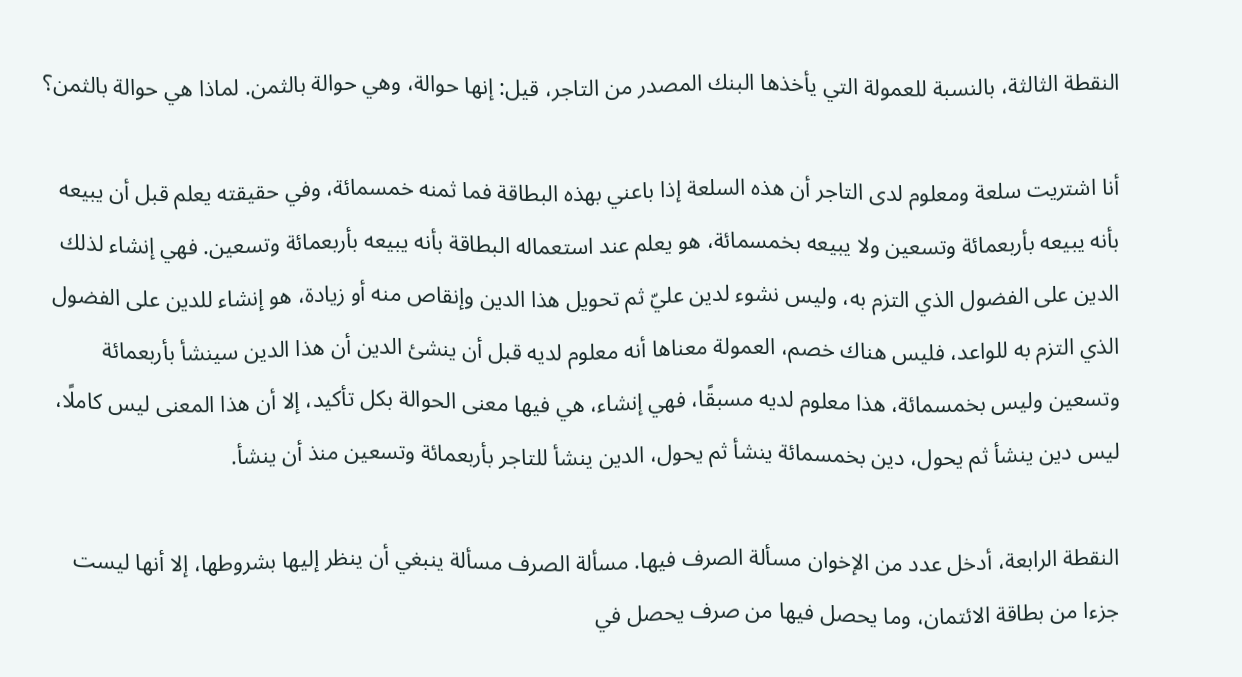النقطة الثالثة، بالنسبة للعمولة التي يأخذها البنك المصدر من التاجر، قيل: إنها حوالة، وهي حوالة بالثمن. لماذا هي حوالة بالثمن؟

أنا اشتريت سلعة ومعلوم لدى التاجر أن هذه السلعة إذا باعني بهذه البطاقة فما ثمنه خمسمائة، وفي حقيقته يعلم قبل أن يبيعه بأنه يبيعه بأربعمائة وتسعين ولا يبيعه بخمسمائة، هو يعلم عند استعماله البطاقة بأنه يبيعه بأربعمائة وتسعين. فهي إنشاء لذلك الدين على الفضول الذي التزم به، وليس نشوء لدين عليّ ثم تحويل هذا الدين وإنقاص منه أو زيادة، هو إنشاء للدين على الفضول الذي التزم به للواعد، فليس هناك خصم، العمولة معناها أنه معلوم لديه قبل أن ينشئ الدين أن هذا الدين سينشأ بأربعمائة وتسعين وليس بخمسمائة، هذا معلوم لديه مسبقًا، فهي إنشاء، هي فيها معنى الحوالة بكل تأكيد، إلا أن هذا المعنى ليس كاملًا، ليس دين ينشأ ثم يحول، دين بخمسمائة ينشأ ثم يحول، الدين ينشأ للتاجر بأربعمائة وتسعين منذ أن ينشأ.

النقطة الرابعة، أدخل عدد من الإخوان مسألة الصرف فيها. مسألة الصرف مسألة ينبغي أن ينظر إليها بشروطها، إلا أنها ليست جزءا من بطاقة الائتمان، وما يحصل فيها من صرف يحصل في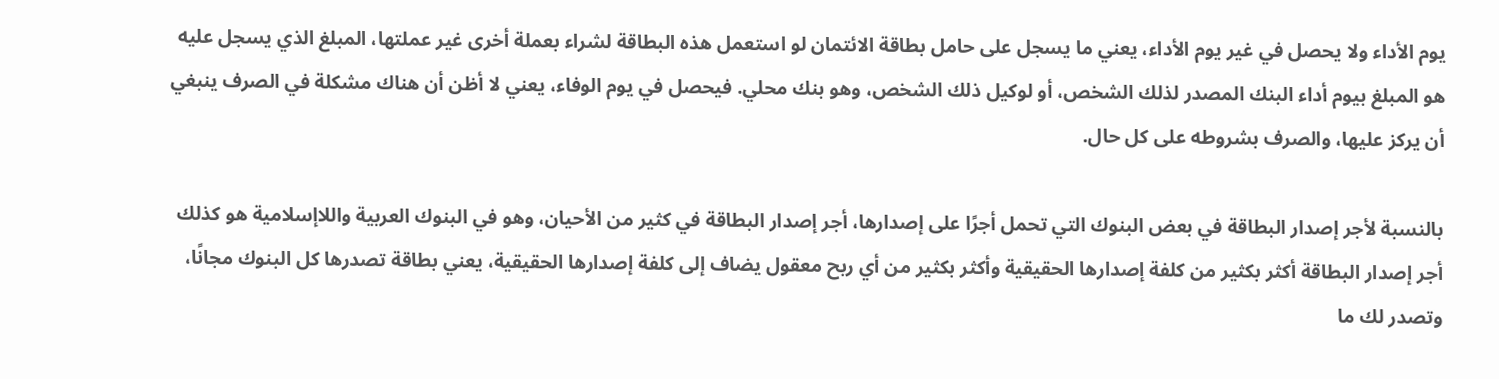يوم الأداء ولا يحصل في غير يوم الأداء، يعني ما يسجل على حامل بطاقة الائتمان لو استعمل هذه البطاقة لشراء بعملة أخرى غير عملتها، المبلغ الذي يسجل عليه هو المبلغ بيوم أداء البنك المصدر لذلك الشخص، أو لوكيل ذلك الشخص، وهو بنك محلي. فيحصل في يوم الوفاء، يعني لا أظن أن هناك مشكلة في الصرف ينبغي أن يركز عليها، والصرف بشروطه على كل حال.

بالنسبة لأجر إصدار البطاقة في بعض البنوك التي تحمل أجرًا على إصدارها، أجر إصدار البطاقة في كثير من الأحيان، وهو في البنوك العربية واللاإسلامية هو كذلك أجر إصدار البطاقة أكثر بكثير من كلفة إصدارها الحقيقية وأكثر بكثير من أي ربح معقول يضاف إلى كلفة إصدارها الحقيقية، يعني بطاقة تصدرها كل البنوك مجانًا، وتصدر لك ما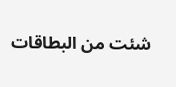شئت من البطاقات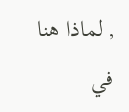, لماذا هنا في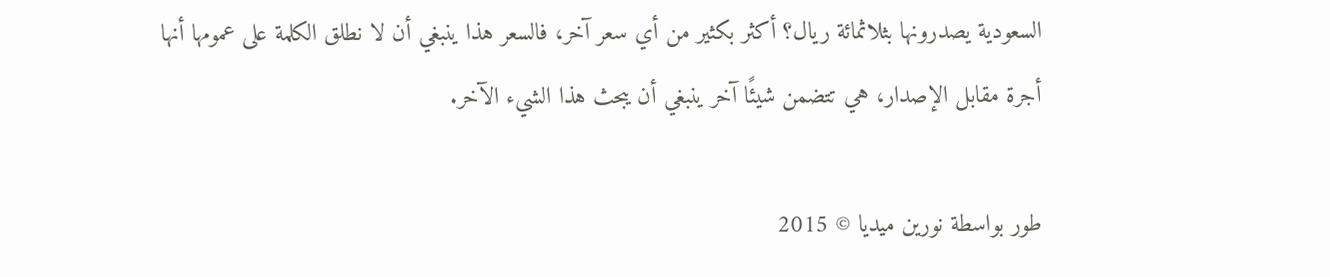السعودية يصدرونها بثلاثمائة ريال؟ أكثر بكثير من أي سعر آخر، فالسعر هذا ينبغي أن لا نطلق الكلمة على عمومها أنها أجرة مقابل الإصدار، هي تتضمن شيئًا آخر ينبغي أن يبحث هذا الشيء الآخر.

طور بواسطة نورين ميديا © 2015